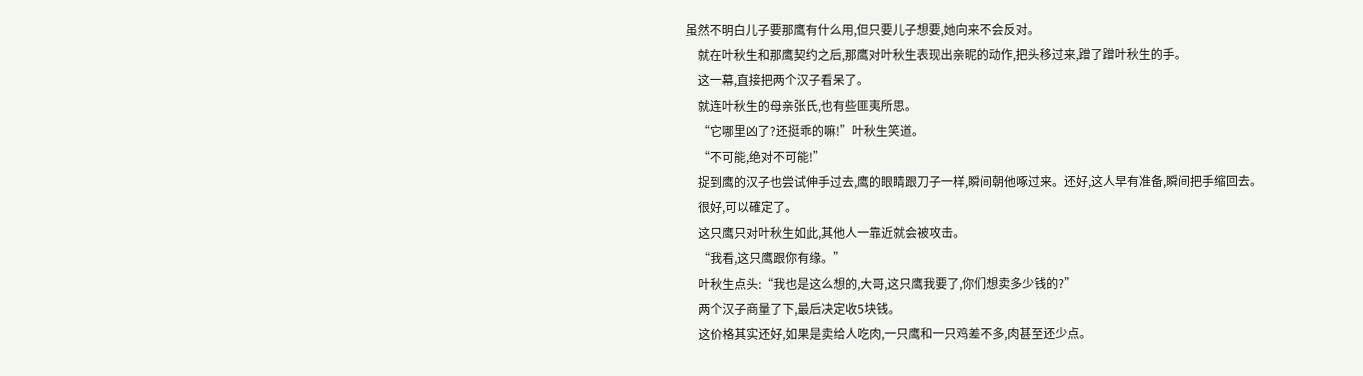虽然不明白儿子要那鹰有什么用,但只要儿子想要,她向来不会反对。
    就在叶秋生和那鹰契约之后,那鹰对叶秋生表现出亲昵的动作,把头移过来,蹭了蹭叶秋生的手。
    这一幕,直接把两个汉子看呆了。
    就连叶秋生的母亲张氏,也有些匪夷所思。
    “它哪里凶了?还挺乖的嘛!”叶秋生笑道。
    “不可能,绝对不可能!”
    捉到鹰的汉子也尝试伸手过去,鹰的眼睛跟刀子一样,瞬间朝他啄过来。还好,这人早有准备,瞬间把手缩回去。
    很好,可以確定了。
    这只鹰只对叶秋生如此,其他人一靠近就会被攻击。
    “我看,这只鹰跟你有缘。”
    叶秋生点头:“我也是这么想的,大哥,这只鹰我要了,你们想卖多少钱的?”
    两个汉子商量了下,最后决定收5块钱。
    这价格其实还好,如果是卖给人吃肉,一只鹰和一只鸡差不多,肉甚至还少点。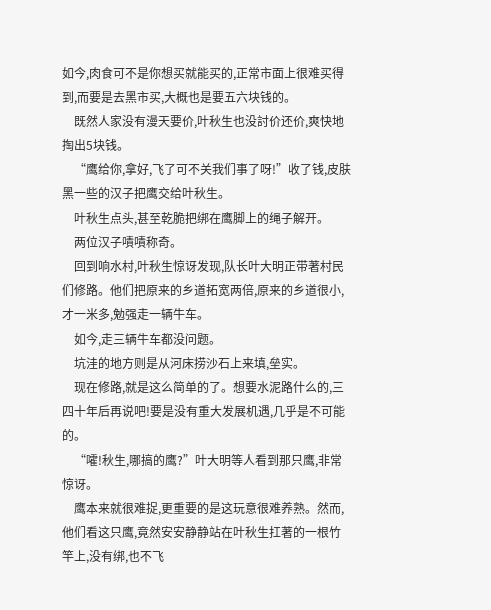如今,肉食可不是你想买就能买的,正常市面上很难买得到,而要是去黑市买,大概也是要五六块钱的。
    既然人家没有漫天要价,叶秋生也没討价还价,爽快地掏出5块钱。
    “鹰给你,拿好,飞了可不关我们事了呀!”收了钱,皮肤黑一些的汉子把鹰交给叶秋生。
    叶秋生点头,甚至乾脆把绑在鹰脚上的绳子解开。
    两位汉子嘖嘖称奇。
    回到响水村,叶秋生惊讶发现,队长叶大明正带著村民们修路。他们把原来的乡道拓宽两倍,原来的乡道很小,才一米多,勉强走一辆牛车。
    如今,走三辆牛车都没问题。
    坑洼的地方则是从河床捞沙石上来填,垒实。
    现在修路,就是这么简单的了。想要水泥路什么的,三四十年后再说吧!要是没有重大发展机遇,几乎是不可能的。
    “嚯!秋生,哪搞的鹰?”叶大明等人看到那只鹰,非常惊讶。
    鹰本来就很难捉,更重要的是这玩意很难养熟。然而,他们看这只鹰,竟然安安静静站在叶秋生扛著的一根竹竿上,没有绑,也不飞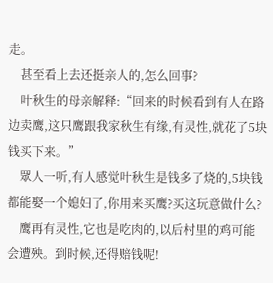走。
    甚至看上去还挺亲人的,怎么回事?
    叶秋生的母亲解释:“回来的时候看到有人在路边卖鹰,这只鹰跟我家秋生有缘,有灵性,就花了5块钱买下来。”
    眾人一听,有人感觉叶秋生是钱多了烧的,5块钱都能娶一个媳妇了,你用来买鹰?买这玩意做什么?
    鹰再有灵性,它也是吃肉的,以后村里的鸡可能会遭殃。到时候,还得赔钱呢!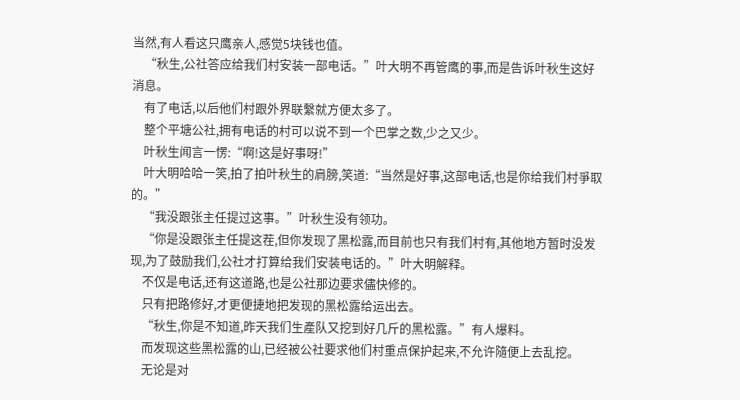当然,有人看这只鹰亲人,感觉5块钱也值。
    “秋生,公社答应给我们村安装一部电话。”叶大明不再管鹰的事,而是告诉叶秋生这好消息。
    有了电话,以后他们村跟外界联繫就方便太多了。
    整个平塘公社,拥有电话的村可以说不到一个巴掌之数,少之又少。
    叶秋生闻言一愣:“啊!这是好事呀!”
    叶大明哈哈一笑,拍了拍叶秋生的肩膀,笑道:“当然是好事,这部电话,也是你给我们村爭取的。”
    “我没跟张主任提过这事。”叶秋生没有领功。
    “你是没跟张主任提这茬,但你发现了黑松露,而目前也只有我们村有,其他地方暂时没发现,为了鼓励我们,公社才打算给我们安装电话的。”叶大明解释。
    不仅是电话,还有这道路,也是公社那边要求儘快修的。
    只有把路修好,才更便捷地把发现的黑松露给运出去。
    “秋生,你是不知道,昨天我们生產队又挖到好几斤的黑松露。”有人爆料。
    而发现这些黑松露的山,已经被公社要求他们村重点保护起来,不允许隨便上去乱挖。
    无论是对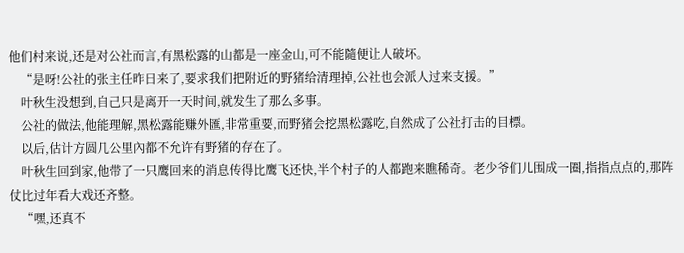他们村来说,还是对公社而言,有黑松露的山都是一座金山,可不能隨便让人破坏。
    “是呀!公社的张主任昨日来了,要求我们把附近的野猪给清理掉,公社也会派人过来支援。”
    叶秋生没想到,自己只是离开一天时间,就发生了那么多事。
    公社的做法,他能理解,黑松露能赚外匯,非常重要,而野猪会挖黑松露吃,自然成了公社打击的目標。
    以后,估计方圆几公里內都不允许有野猪的存在了。
    叶秋生回到家,他带了一只鹰回来的消息传得比鹰飞还快,半个村子的人都跑来瞧稀奇。老少爷们儿围成一圈,指指点点的,那阵仗比过年看大戏还齐整。
    “嘿,还真不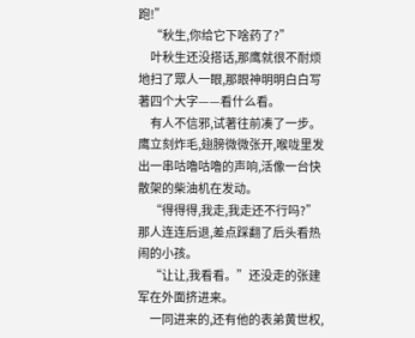跑!”
    “秋生,你给它下啥药了?”
    叶秋生还没搭话,那鹰就很不耐烦地扫了眾人一眼,那眼神明明白白写著四个大字——看什么看。
    有人不信邪,试著往前凑了一步。鹰立刻炸毛,翅膀微微张开,喉咙里发出一串咕嚕咕嚕的声响,活像一台快散架的柴油机在发动。
    “得得得,我走,我走还不行吗?”那人连连后退,差点踩翻了后头看热闹的小孩。
    “让让,我看看。”还没走的张建军在外面挤进来。
    一同进来的,还有他的表弟黄世权,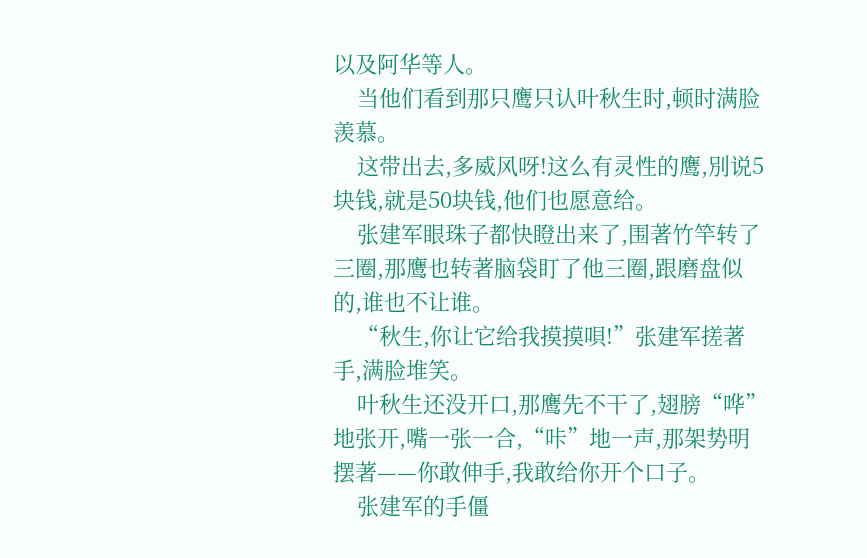以及阿华等人。
    当他们看到那只鹰只认叶秋生时,顿时满脸羡慕。
    这带出去,多威风呀!这么有灵性的鹰,別说5块钱,就是50块钱,他们也愿意给。
    张建军眼珠子都快瞪出来了,围著竹竿转了三圈,那鹰也转著脑袋盯了他三圈,跟磨盘似的,谁也不让谁。
    “秋生,你让它给我摸摸唄!”张建军搓著手,满脸堆笑。
    叶秋生还没开口,那鹰先不干了,翅膀“哗”地张开,嘴一张一合,“咔”地一声,那架势明摆著——你敢伸手,我敢给你开个口子。
    张建军的手僵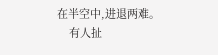在半空中,进退两难。
    有人扯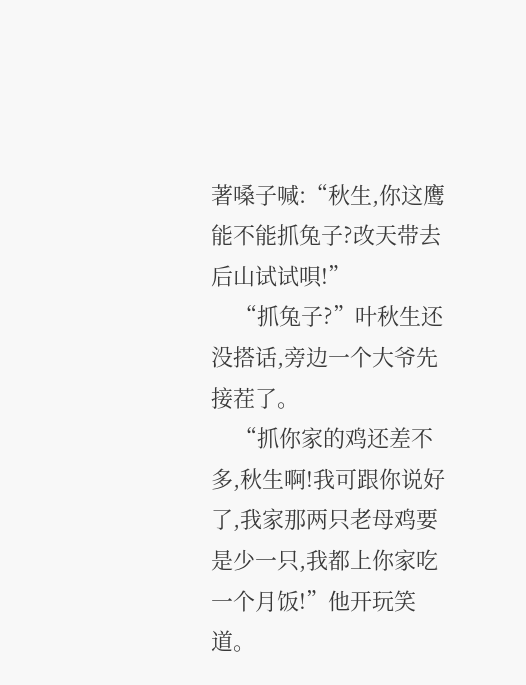著嗓子喊:“秋生,你这鹰能不能抓兔子?改天带去后山试试唄!”
    “抓兔子?”叶秋生还没搭话,旁边一个大爷先接茬了。
    “抓你家的鸡还差不多,秋生啊!我可跟你说好了,我家那两只老母鸡要是少一只,我都上你家吃一个月饭!”他开玩笑道。